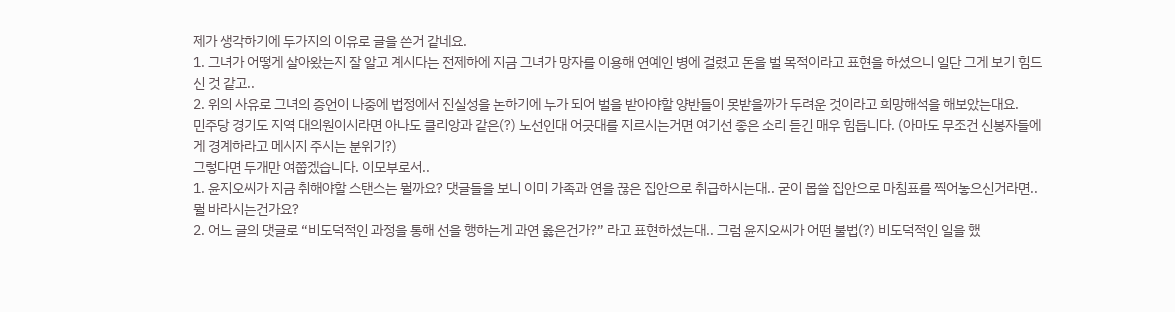제가 생각하기에 두가지의 이유로 글을 쓴거 같네요.
1. 그녀가 어떻게 살아왔는지 잘 알고 계시다는 전제하에 지금 그녀가 망자를 이용해 연예인 병에 걸렸고 돈을 벌 목적이라고 표현을 하셨으니 일단 그게 보기 힘드신 것 같고..
2. 위의 사유로 그녀의 증언이 나중에 법정에서 진실성을 논하기에 누가 되어 벌을 받아야할 양반들이 못받을까가 두려운 것이라고 희망해석을 해보았는대요.
민주당 경기도 지역 대의원이시라면 아나도 클리앙과 같은(?) 노선인대 어긋대를 지르시는거면 여기선 좋은 소리 듣긴 매우 힘듭니다. (아마도 무조건 신봉자들에게 경계하라고 메시지 주시는 분위기?)
그렇다면 두개만 여쭙겠습니다. 이모부로서..
1. 윤지오씨가 지금 취해야할 스탠스는 뭘까요? 댓글들을 보니 이미 가족과 연을 끊은 집안으로 취급하시는대.. 굳이 몹쓸 집안으로 마침표를 찍어놓으신거라면.. 뭘 바라시는건가요?
2. 어느 글의 댓글로 “비도덕적인 과정을 통해 선을 행하는게 과연 옳은건가?” 라고 표현하셨는대.. 그럼 윤지오씨가 어떤 불법(?) 비도덕적인 일을 했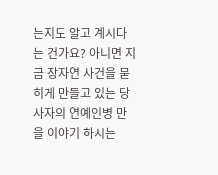는지도 알고 계시다는 건가요? 아니면 지금 장자연 사건을 묻히게 만들고 있는 당사자의 연예인병 만을 이야기 하시는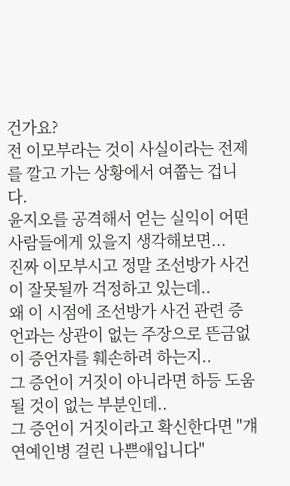건가요?
전 이모부라는 것이 사실이라는 전제를 깔고 가는 상황에서 여쭙는 겁니다.
윤지오를 공격해서 얻는 실익이 어떤 사람들에게 있을지 생각해보면...
진짜 이모부시고 정말 조선방가 사건이 잘못될까 걱정하고 있는데..
왜 이 시점에 조선방가 사건 관련 증언과는 상관이 없는 주장으로 뜬금없이 증언자를 훼손하려 하는지..
그 증언이 거짓이 아니라면 하등 도움될 것이 없는 부분인데..
그 증언이 거짓이라고 확신한다면 "걔 연예인병 걸린 나쁜애입니다"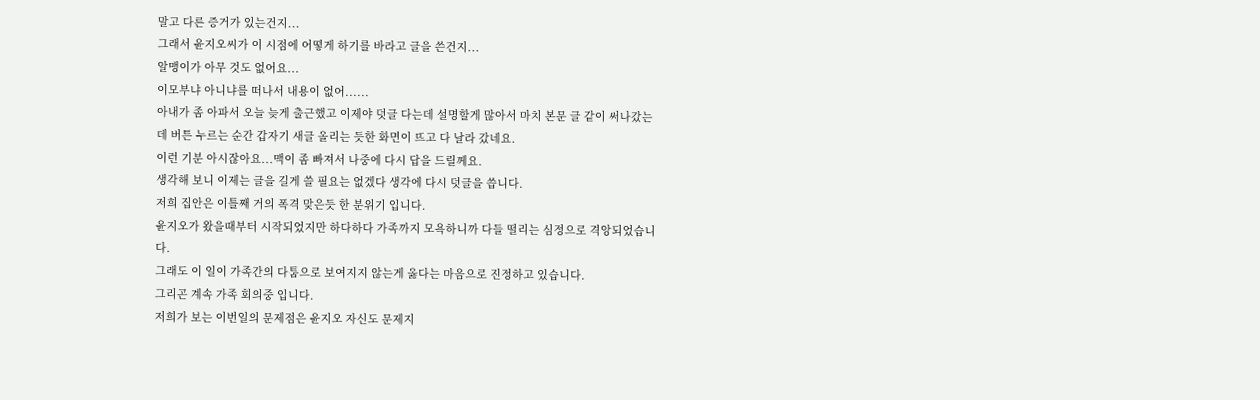말고 다른 증거가 있는건지...
그래서 윤지오씨가 이 시점에 어떻게 하기를 바라고 글을 쓴건지...
알맹이가 아무 것도 없어요...
이모부냐 아니냐를 떠나서 내용이 없어......
아내가 좀 아파서 오늘 늦게 출근했고 이제야 덧글 다는데 설명할게 많아서 마치 본문 글 같이 써나갔는데 버튼 누르는 순간 갑자기 새글 올리는 듯한 화면이 뜨고 다 날라 갔네요.
이런 기분 아시잖아요...맥이 좀 빠져서 나중에 다시 답을 드릴께요.
생각해 보니 이제는 글을 길게 쓸 필요는 없겠다 생각에 다시 덧글을 씁니다.
저희 집안은 이틀째 거의 폭격 맞은듯 한 분위기 입니다.
윤지오가 왔을때부터 시작되었지만 하다하다 가족까지 모욕하니까 다들 떨리는 심정으로 격앙되었습니다.
그래도 이 일이 가족간의 다툼으로 보여지지 않는게 옳다는 마음으로 진정하고 있습니다.
그리곤 계속 가족 회의중 입니다.
저희가 보는 이번일의 문제점은 윤지오 자신도 문제지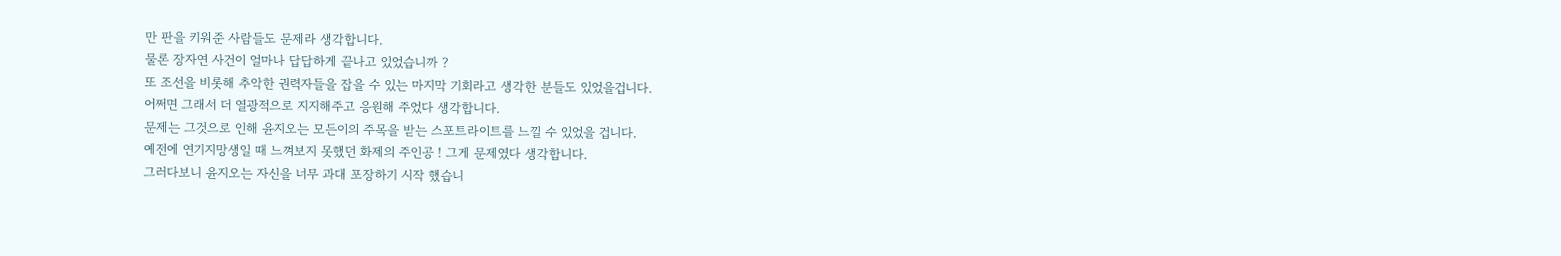만 판을 키워준 사람들도 문제라 생각합니다.
물론 장자연 사건이 얼마나 답답하게 끝나고 있었습니까 ?
또 조선을 비롯해 추악한 권력자들을 잡을 수 있는 마지막 기회라고 생각한 분들도 있었을겁니다.
어쩌면 그래서 더 열광적으로 지지해주고 응원해 주었다 생각합니다.
문제는 그것으로 인해 윤지오는 모든이의 주목을 받는 스포트라이트를 느낄 수 있었을 겁니다.
예전에 연기지망생일 때 느껴보지 못했던 화제의 주인공 ! 그게 문제였다 생각합니다.
그러다보니 윤지오는 자신을 너무 과대 포장하기 시작 했습니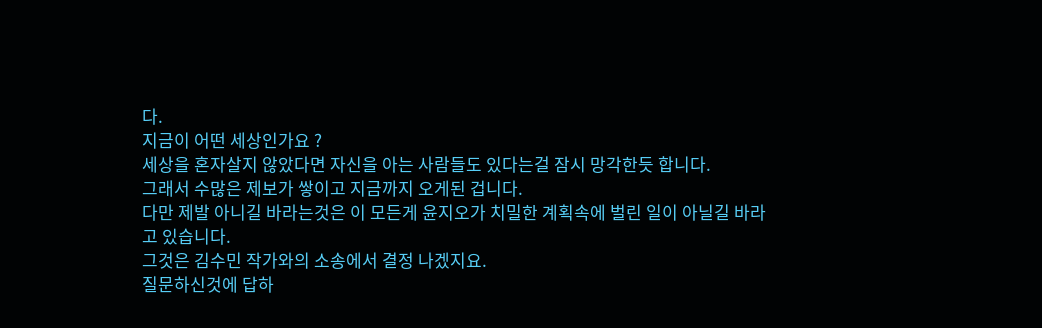다.
지금이 어떤 세상인가요 ?
세상을 혼자살지 않았다면 자신을 아는 사람들도 있다는걸 잠시 망각한듯 합니다.
그래서 수많은 제보가 쌓이고 지금까지 오게된 겁니다.
다만 제발 아니길 바라는것은 이 모든게 윤지오가 치밀한 계획속에 벌린 일이 아닐길 바라고 있습니다.
그것은 김수민 작가와의 소송에서 결정 나겠지요.
질문하신것에 답하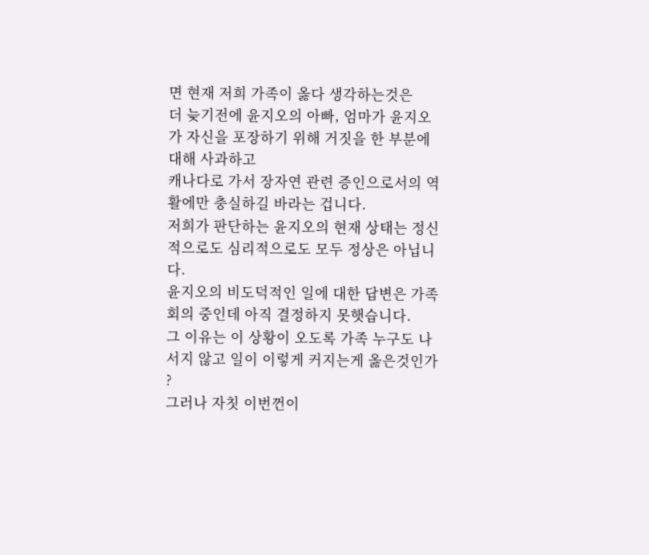면 현재 저희 가족이 옳다 생각하는것은
더 늦기전에 윤지오의 아빠, 엄마가 윤지오가 자신을 포장하기 위해 거짓을 한 부분에 대해 사과하고
캐나다로 가서 장자연 관련 증인으로서의 역활에만 충실하길 바라는 겁니다.
저희가 판단하는 윤지오의 현재 상태는 정신적으로도 심리적으로도 모두 정상은 아닙니다.
윤지오의 비도덕적인 일에 대한 답변은 가족회의 중인데 아직 결정하지 못햇습니다.
그 이유는 이 상황이 오도록 가족 누구도 나서지 않고 일이 이렇게 커지는게 옳은것인가 ?
그러나 자칫 이번껀이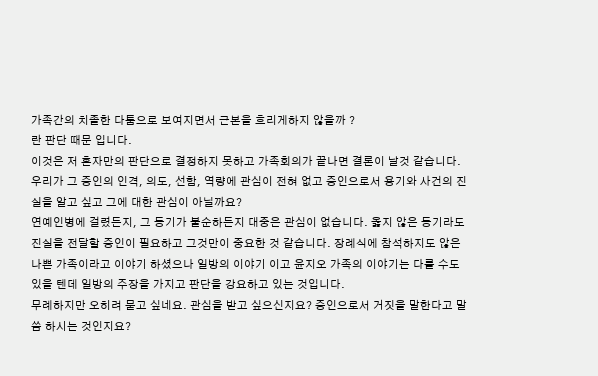가족간의 치졸한 다툼으로 보여지면서 근본을 흐리게하지 않을까 ?
란 판단 때문 입니다.
이것은 저 혼자만의 판단으로 결정하지 못하고 가족회의가 끝나면 결론이 날것 같습니다.
우리가 그 증인의 인격, 의도, 선함, 역량에 관심이 전혀 없고 증인으로서 용기와 사건의 진실을 알고 싶고 그에 대한 관심이 아닐까요?
연예인병에 걸렸든지, 그 동기가 불순하든지 대중은 관심이 없습니다. 옳지 않은 동기라도 진실을 전달할 증인이 필요하고 그것만이 중요한 것 같습니다. 장례식에 참석하지도 않은 나쁜 가족이라고 이야기 하셨으나 일방의 이야기 이고 윤지오 가족의 이야기는 다를 수도 있을 텐데 일방의 주장을 가지고 판단을 강요하고 있는 것입니다.
무례하지만 오히려 묻고 싶네요. 관심을 받고 싶으신지요? 증인으로서 거짓을 말한다고 말씀 하시는 것인지요?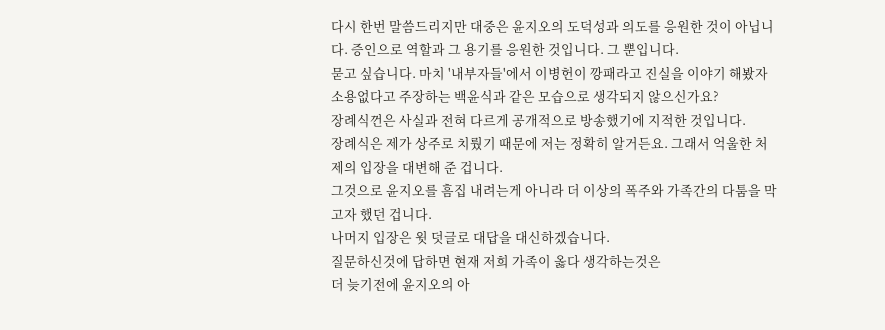다시 한번 말씀드리지만 대중은 윤지오의 도덕성과 의도를 응원한 것이 아닙니다. 증인으로 역할과 그 용기를 응원한 것입니다. 그 뿐입니다.
묻고 싶습니다. 마치 '내부자들'에서 이병헌이 깡패라고 진실을 이야기 해봤자 소용없다고 주장하는 백윤식과 같은 모습으로 생각되지 않으신가요?
장례식껀은 사실과 전혀 다르게 공개적으로 방송했기에 지적한 것입니다.
장례식은 제가 상주로 치뤘기 때문에 저는 정확히 알거든요. 그래서 억울한 처제의 입장을 대변해 준 겁니다.
그것으로 윤지오를 흠집 내려는게 아니라 더 이상의 폭주와 가족간의 다툼을 막고자 했던 겁니다.
나머지 입장은 윗 덧글로 대답을 대신하겠습니다.
질문하신것에 답하면 현재 저희 가족이 옳다 생각하는것은
더 늦기전에 윤지오의 아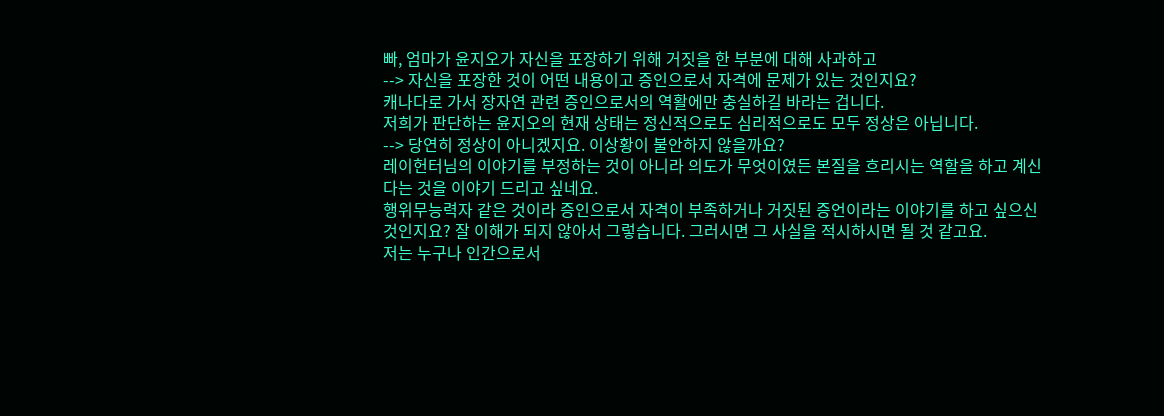빠, 엄마가 윤지오가 자신을 포장하기 위해 거짓을 한 부분에 대해 사과하고
--> 자신을 포장한 것이 어떤 내용이고 증인으로서 자격에 문제가 있는 것인지요?
캐나다로 가서 장자연 관련 증인으로서의 역활에만 충실하길 바라는 겁니다.
저희가 판단하는 윤지오의 현재 상태는 정신적으로도 심리적으로도 모두 정상은 아닙니다.
--> 당연히 정상이 아니겠지요. 이상황이 불안하지 않을까요?
레이헌터님의 이야기를 부정하는 것이 아니라 의도가 무엇이였든 본질을 흐리시는 역할을 하고 계신다는 것을 이야기 드리고 싶네요.
행위무능력자 같은 것이라 증인으로서 자격이 부족하거나 거짓된 증언이라는 이야기를 하고 싶으신 것인지요? 잘 이해가 되지 않아서 그렇습니다. 그러시면 그 사실을 적시하시면 될 것 같고요.
저는 누구나 인간으로서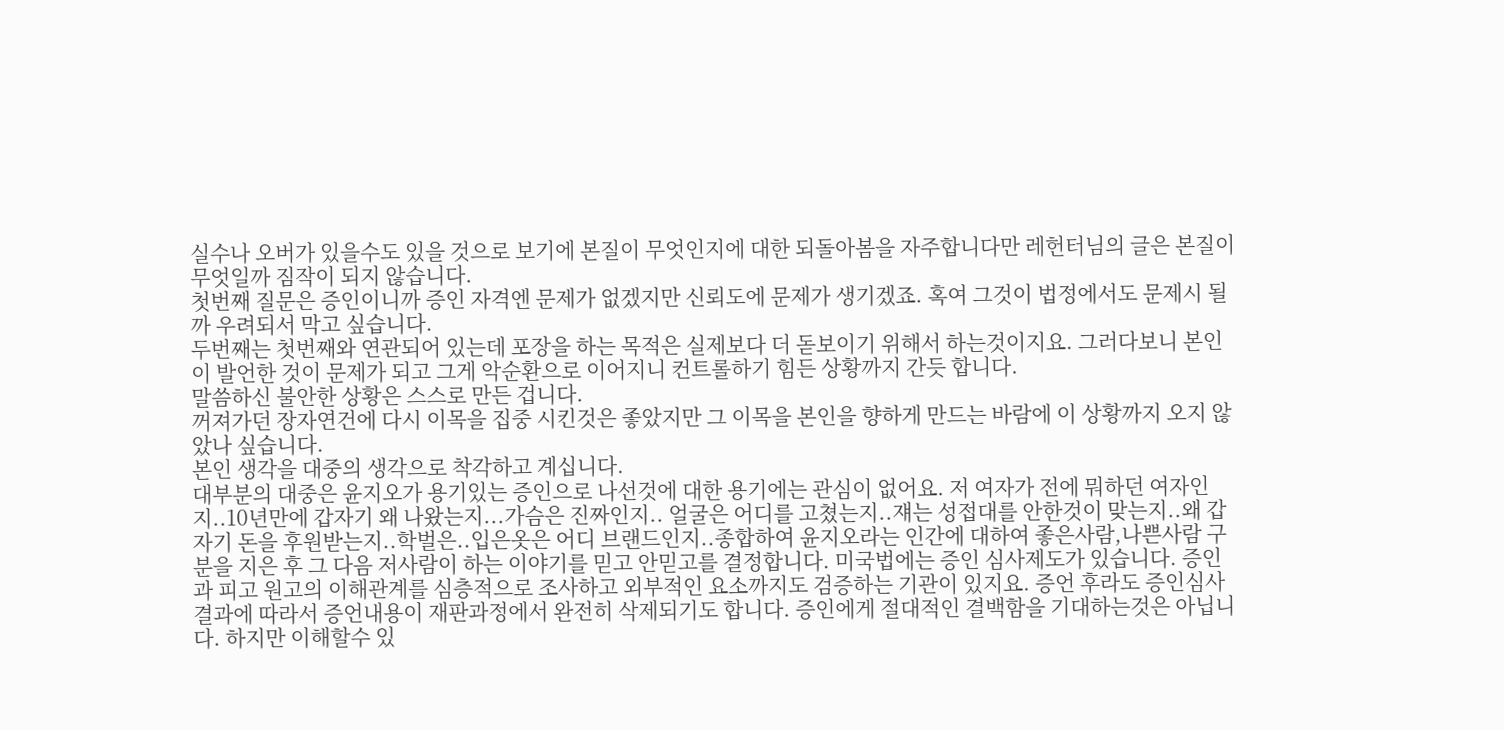실수나 오버가 있을수도 있을 것으로 보기에 본질이 무엇인지에 대한 되돌아봄을 자주합니다만 레헌터님의 글은 본질이 무엇일까 짐작이 되지 않습니다.
첫번째 질문은 증인이니까 증인 자격엔 문제가 없겠지만 신뢰도에 문제가 생기겠죠. 혹여 그것이 법정에서도 문제시 될까 우려되서 막고 싶습니다.
두번째는 첫번째와 연관되어 있는데 포장을 하는 목적은 실제보다 더 돋보이기 위해서 하는것이지요. 그러다보니 본인이 발언한 것이 문제가 되고 그게 악순환으로 이어지니 컨트롤하기 힘든 상황까지 간듯 합니다.
말씀하신 불안한 상황은 스스로 만든 겁니다.
꺼져가던 장자연건에 다시 이목을 집중 시킨것은 좋았지만 그 이목을 본인을 향하게 만드는 바람에 이 상황까지 오지 않았나 싶습니다.
본인 생각을 대중의 생각으로 착각하고 계십니다.
대부분의 대중은 윤지오가 용기있는 증인으로 나선것에 대한 용기에는 관심이 없어요. 저 여자가 전에 뭐하던 여자인지..10년만에 갑자기 왜 나왔는지...가슴은 진짜인지.. 얼굴은 어디를 고쳤는지..쟤는 성접대를 안한것이 맞는지..왜 갑자기 돈을 후원받는지..학벌은..입은옷은 어디 브랜드인지..종합하여 윤지오라는 인간에 대하여 좋은사람,나쁜사람 구분을 지은 후 그 다음 저사람이 하는 이야기를 믿고 안믿고를 결정합니다. 미국법에는 증인 심사제도가 있습니다. 증인과 피고 원고의 이해관계를 심층적으로 조사하고 외부적인 요소까지도 검증하는 기관이 있지요. 증언 후라도 증인심사결과에 따라서 증언내용이 재판과정에서 완전히 삭제되기도 합니다. 증인에게 절대적인 결백함을 기대하는것은 아닙니다. 하지만 이해할수 있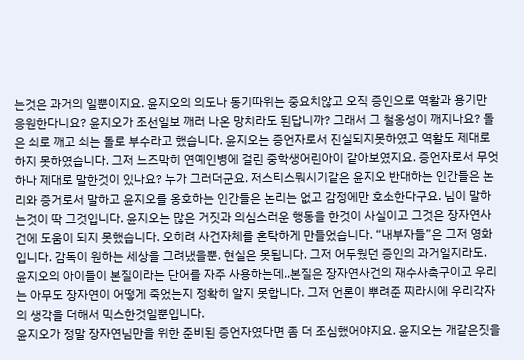는것은 과거의 일뿐이지요. 윤지오의 의도나 동기따위는 중요치않고 오직 증인으로 역활과 용기만 응원한다니요? 윤지오가 조선일보 깨러 나온 망치라도 된답니까? 그래서 그 철옹성이 깨지나요? 돌은 쇠로 깨고 쇠는 돌로 부수라고 했습니다. 윤지오는 증언자로서 진실되지못하였고 역활도 제대로 하지 못하였습니다. 그저 느즈막히 연예인병에 걸린 중학생어린아이 같아보였지요. 증언자로서 무엇 하나 제대로 말한것이 있나요? 누가 그러더군요. 저스티스뭐시기같은 윤지오 반대하는 인간들은 논리와 증거로서 말하고 윤지오를 옹호하는 인간들은 논리는 없고 감정에만 호소한다구요. 님이 말하는것이 딱 그것입니다. 윤지오는 많은 거짓과 의심스러운 행동을 한것이 사실이고 그것은 장자연사건에 도움이 되지 못했습니다. 오히려 사건자체를 혼탁하게 만들었습니다. “내부자들”은 그저 영화입니다. 감독이 원하는 세상을 그려냈을뿐. 현실은 못됩니다. 그저 어두웠던 증인의 과거일지라도.
윤지오의 아이들이 본질이라는 단어를 자주 사용하는데..본질은 장자연사건의 재수사촉구이고 우리는 아무도 장자연이 어떻게 죽었는지 정확히 알지 못합니다. 그저 언론이 뿌려준 찌라시에 우리각자의 생각을 더해서 믹스한것일뿐입니다.
윤지오가 정말 장자연님만을 위한 준비된 증언자였다면 좀 더 조심했어야지요. 윤지오는 개같은짓을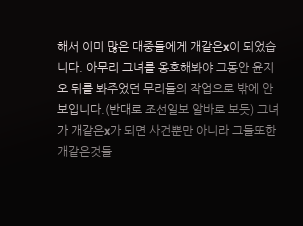해서 이미 많은 대중들에게 개같은x이 되었습니다. 아무리 그녀를 옹호해봐야 그동안 윤지오 뒤를 봐주었던 무리들의 작업으로 밖에 안보입니다.(반대로 조선일보 알바로 보듯) 그녀가 개같은x가 되면 사건뿐만 아니라 그들또한 개같은것들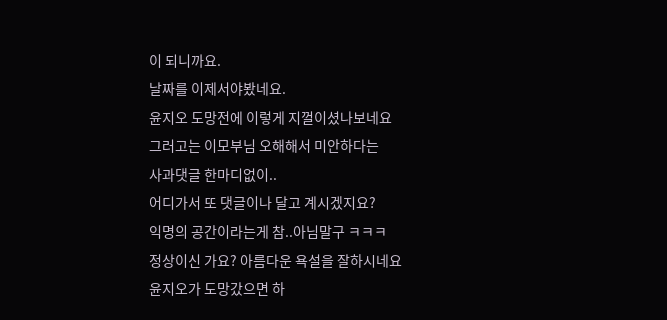이 되니까요.
날짜를 이제서야봤네요.
윤지오 도망전에 이렇게 지껄이셨나보네요
그러고는 이모부님 오해해서 미안하다는
사과댓글 한마디없이..
어디가서 또 댓글이나 달고 계시겠지요?
익명의 공간이라는게 참..아님말구 ㅋㅋㅋ
정상이신 가요? 아름다운 욕설을 잘하시네요
윤지오가 도망갔으면 하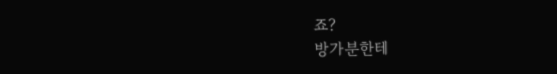죠?
방가분한테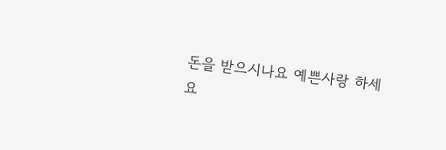돈을 받으시나요 예쁜사랑 하세요